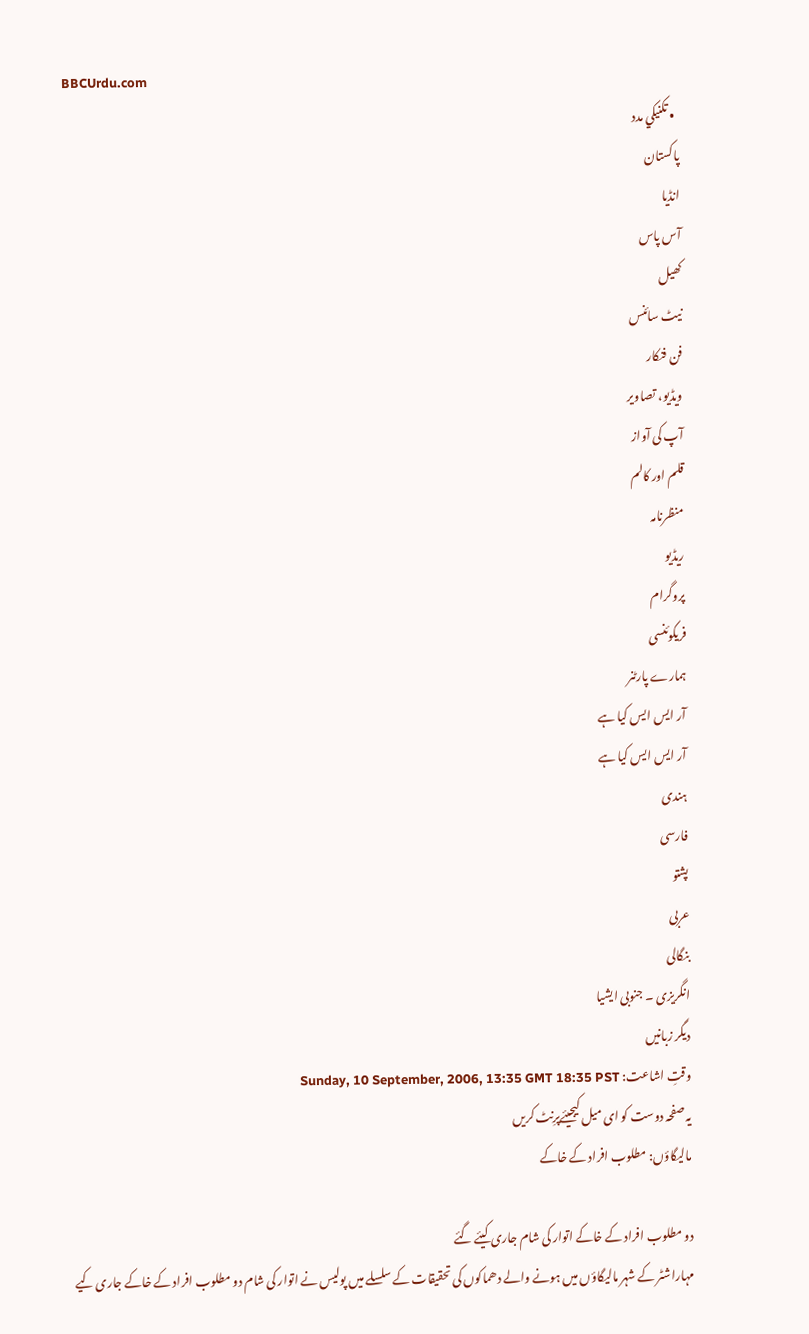BBCUrdu.com
  • تکنيکي مدد
پاکستان
انڈیا
آس پاس
کھیل
نیٹ سائنس
فن فنکار
ویڈیو، تصاویر
آپ کی آواز
قلم اور کالم
منظرنامہ
ریڈیو
پروگرام
فریکوئنسی
ہمارے پارٹنر
آر ایس ایس کیا ہے
آر ایس ایس کیا ہے
ہندی
فارسی
پشتو
عربی
بنگالی
انگریزی ۔ جنوبی ایشیا
دیگر زبانیں
وقتِ اشاعت: Sunday, 10 September, 2006, 13:35 GMT 18:35 PST
یہ صفحہ دوست کو ای میل کیجیئےپرِنٹ کریں
مالیگاؤں: مطلوب افراد کے خاکے

دو مطلوب افراد کے خاکے اتوار کی شام جاری کیئے گئے
مہاراشٹر کے شہر مالیگاؤں میں ہونے والے دھماکوں کی تحقیقات کے سلسلے میں پولیس نے اتوار کی شام دو مطلوب افراد کے خاکے جاری کیے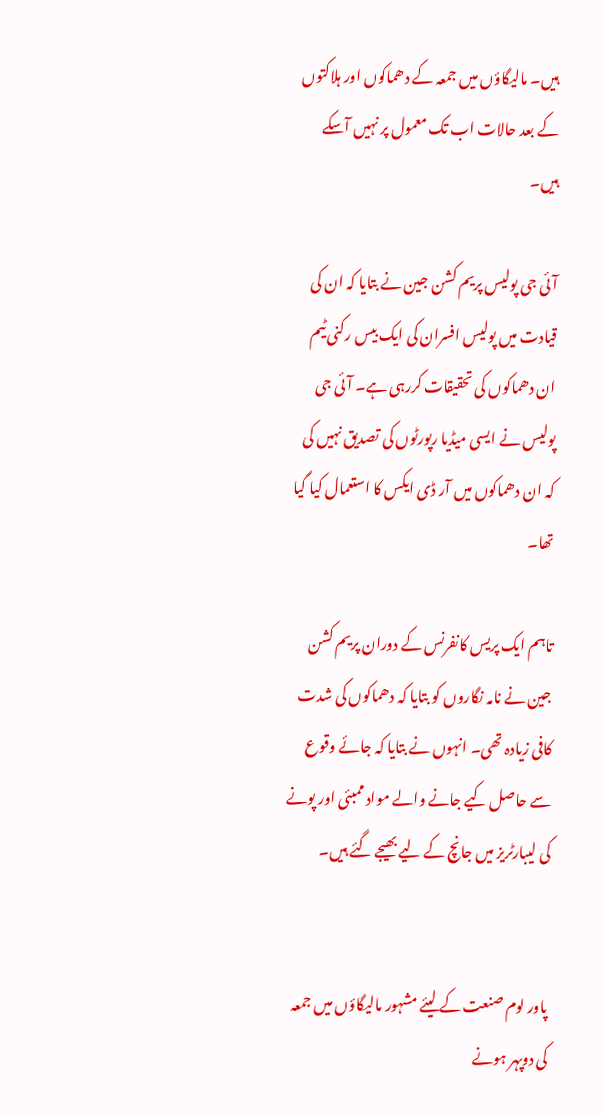ہیں۔ مالیگاؤں میں جمعہ کے دھماکوں اور ہلاکتوں کے بعد حالات اب تک معمول پر نہیں آسکے ہیں۔

آئی جی پولیس پریم کشن جین نے بتایا کہ ان کی قیادت میں پولیس افسران کی ایک بیس رکنی ٹیم ان دھماکوں کی تحقیقات کررہی ہے۔ آئی جی پولیس نے ایسی میڈیا رپورٹوں کی تصدیق نہیں کی کہ ان دھماکوں میں آر ڈی ایکس کا استعمال کیا گیا تھا۔

تاہم ایک پریس کانفرنس کے دوران پریم کشن جین نے نامہ نگاروں کو بتایا کہ دھماکوں کی شدت کافی زیادہ تھی۔ انہوں نے بتایا کہ جائے وقوع سے حاصل کیے جانے والے مواد ممبئی اور پونے کی لیبارٹریز میں جانچ کے لیے بھیجے گئے ہیں۔


پاور لوم صنعت کے لیئے مشہور مالیگاؤں میں جمعہ کی دوپہر ہونے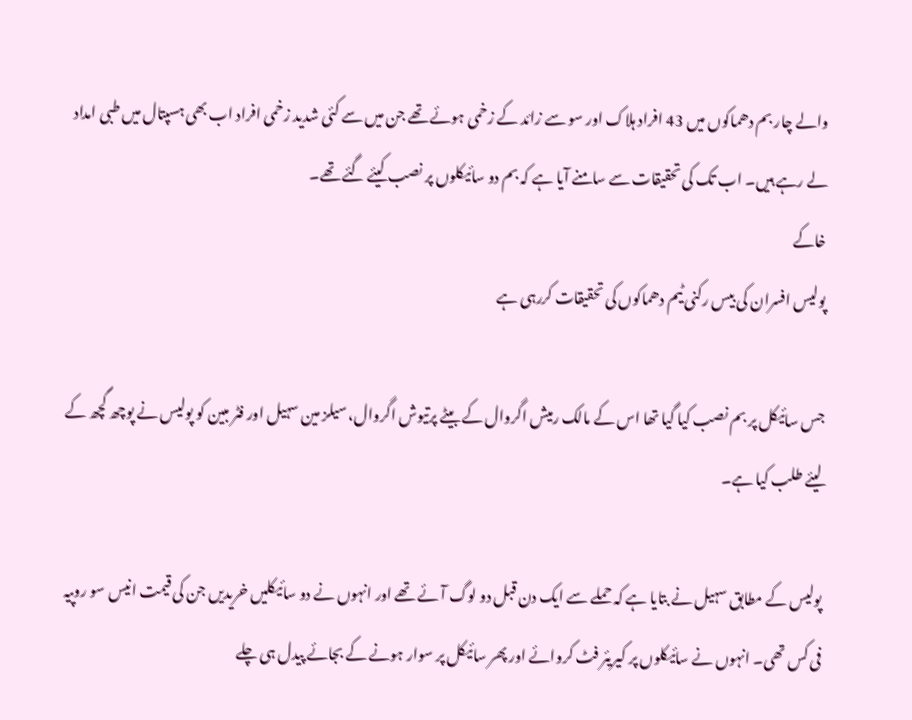والے چار بم دھماکوں میں 43 افراد ہلاک اور سو سے زائد کے زخمی ہوئے تھے جن میں سے کئی شدید زخمی افراد اب بھی ہسپتال میں طبی امداد لے رہے ہیں۔ اب تک کی تحقیقات سے سامنے آیا ہے کہ بم دو سائیکلوں پر نصب کیئے گئے تھے۔
خاکے
پولیس افسران کی بیس رکنی ٹیم دھماکوں کی تحقیقات کررہی ہے

جس سائیکل پر بم نصب کیا گیا تھا اس کے مالک رمیش اگروال کے بیٹے پرتیوش اگروال، سیلز مین سہیل اور فٹر مبین کو پولیس نے پوچھ گچھ کے لیئے طلب کیا ہے۔

پولیس کے مطابق سہیل نے بتایا ہے کہ حملے سے ایک دن قبل دو لوگ آئے تھے اور انہوں نے دو سائیکلیں خریدیں جن کی قیمت انیس سو روپیہ فی کس تھی۔ انہوں نے سائیکلوں پر کیریئر فٹ کروائے اور پھر سائیکل پر سوار ہونے کے بجائے پیدل ہی چلے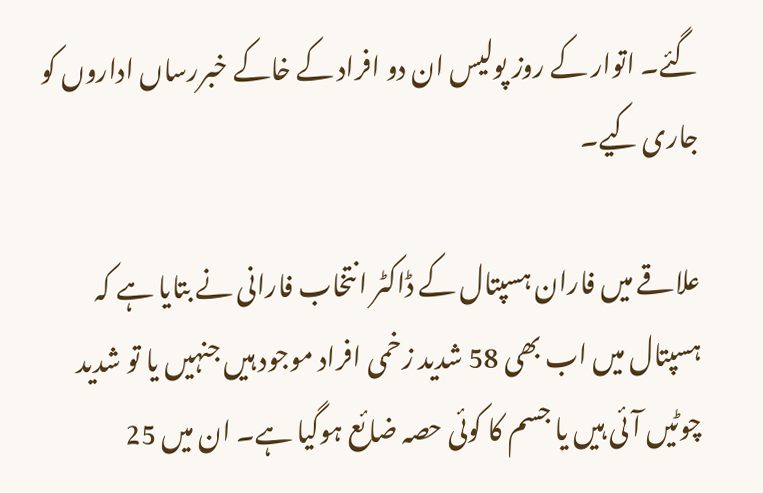گئے۔ اتوار کے روز پولیس ان دو افراد کے خاکے خبررساں اداروں کو جاری کیے۔

علاقے میں فاران ہسپتال کے ڈاکٹر انتخاب فارانی نے بتایا ہے کہ ہسپتال میں اب بھی 58 شدید زخمی افراد موجود ہیں جنہیں یا تو شدید چوٹیں آئی ہیں یا جسم کا کوئی حصہ ضائع ہوگیا ہے۔ ان میں 25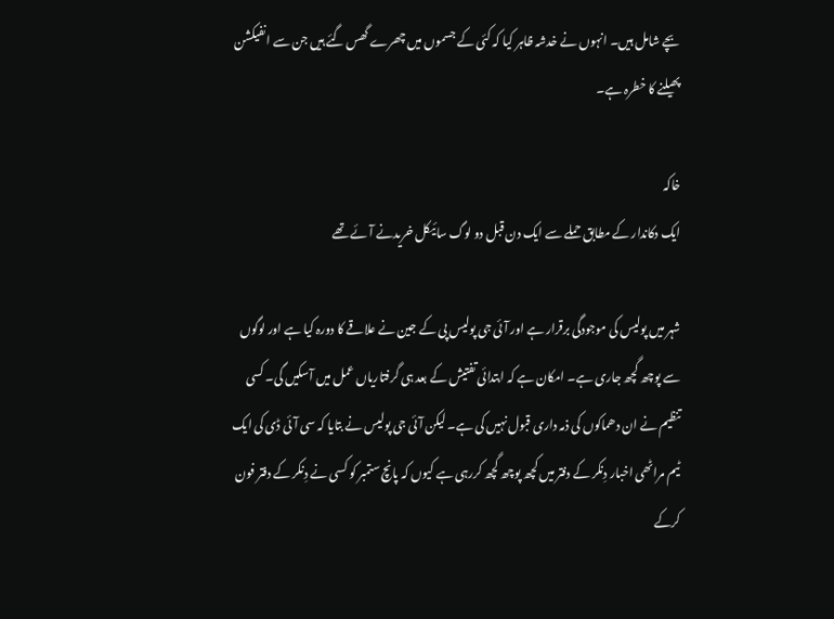بچے شامل ہیں۔ انہوں نے خدشہ ظاہر کیا کہ کئی کے جسموں میں چھرے گھس گئے ہیں جن سے انفیکشن پھیلنے کا خطرہ ہے۔

خاکہ
ایک دکاندار کے مطابق حملے سے ایک دن قبل دو لوگ سائیکل خریدنے آئے تھے

شہر میں پولیس کی موجودگی برقرار ہے اور آئی جی پولیس پی کے جین نے علاقے کا دورہ کیا ہے اور لوگوں سے پوچھ گچھ جاری ہے۔ امکان ہے کہ ابتدائی تفتیش کے بعد ہی گرفتاریاں عمل میں آسکیں گی۔ کسی تنظیم نے ان دھماکوں کی ذمہ داری قبول نہیں کی ہے۔ لیکن آئی جی پولیس نے بتایا کہ سی آئی ڈی کی ایک ٹیم مراٹھی اخبار دِنکر کے دفتر میں کچھ پوچھ گچھ کررہی ہے کیوں کہ پانچ ستمبر کو کسی نے دِنکر کے دفتر فون کرکے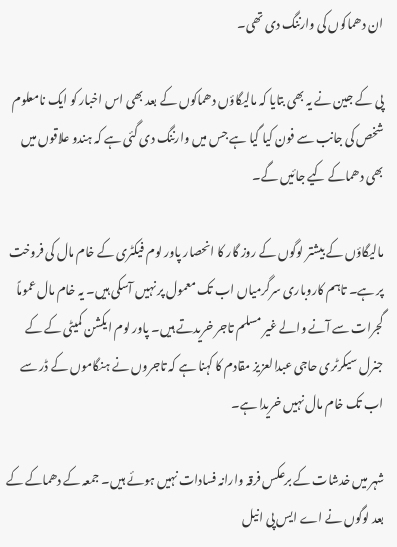ان دھماکوں کی وارننگ دی تھی۔

پی کے جین نے یہ بھی بتایا کہ مالیگاؤں دھماکوں کے بعد بھی اس اخبار کو ایک نامعلوم شخص کی جانب سے فون کیا گیا ہے جس میں وارننگ دی گئی ہے کہ ہندو علاقوں میں بھی دھماکے کیے جائیں گے۔

مالیگاؤں کے بیشتر لوگوں کے روز گار کا انحصار پاور لوم فیکٹری کے خام مال کی فروخت پر ہے۔ تاہم کاروباری سرگرمیاں اب تک معمول پر نہیں آسکی ہیں۔ یہ خام مال عموماً گجرات سے آنے والے غیر مسلم تاجر خریدتے ہیں۔ پاور لوم ایکشن کمیٹی کے کے جنرل سیکرٹری حاجی عبدالعزیز مقادم کا کہنا ہے کہ تاجروں نے ہنگاموں کے ڈر سے اب تک خام مال نہیں خریدا ہے۔

شہر میں خدشات کے برعکس فرقہ وارانہ فسادات نہیں ہوئے ہیں۔ جمعہ کے دھماکے کے بعد لوگوں نے اے ایس پی انیل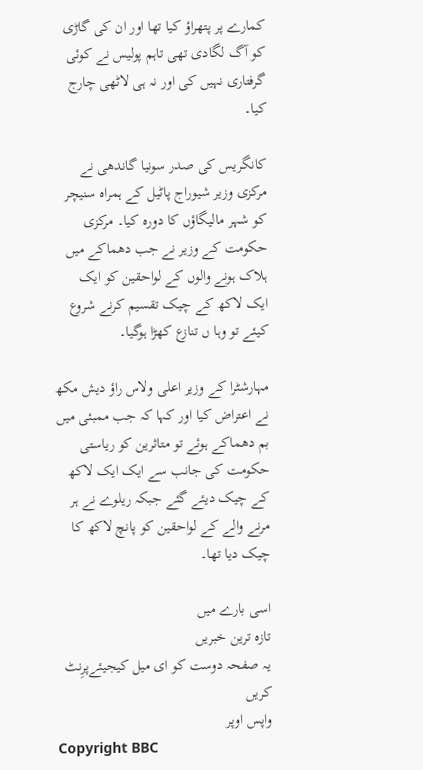کمارے پر پتھراؤ کیا تھا اور ان کی گاڑی کو آگ لگادی تھی تاہم پولیس نے کوئی گرفتاری نہیں کی اور نہ ہی لاٹھی چارج کیا۔

کانگریس کی صدر سونیا گاندھی نے مرکزی وزیر شیوراج پاٹیل کے ہمراہ سنیچر کو شہر مالیگاؤں کا دورہ کیا۔ مرکزی حکومت کے وزیر نے جب دھماکے میں ہلاک ہونے والوں کے لواحقین کو ایک ایک لاکھ کے چیک تقسیم کرنے شروع کیئے تو وہا ں تنازع کھڑا ہوگیا۔

مہارشٹرا کے وزیر اعلی ولاس راؤ دیش مکھ نے اعتراض کیا اور کہا کہ جب ممبئی میں بم دھماکے ہوئے تو متاثرین کو ریاستی حکومت کی جانب سے ایک ایک لاکھ کے چیک دیئے گئے جبکہ ریلوے نے ہر مرنے والے کے لواحقین کو پانچ لاکھ کا چیک دیا تھا۔

اسی بارے میں
تازہ ترین خبریں
یہ صفحہ دوست کو ای میل کیجیئےپرِنٹ کریں
واپس اوپر
Copyright BBC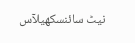نیٹ سائنسکھیلآس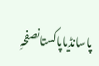پاسانڈیاپاکستانصفحہِ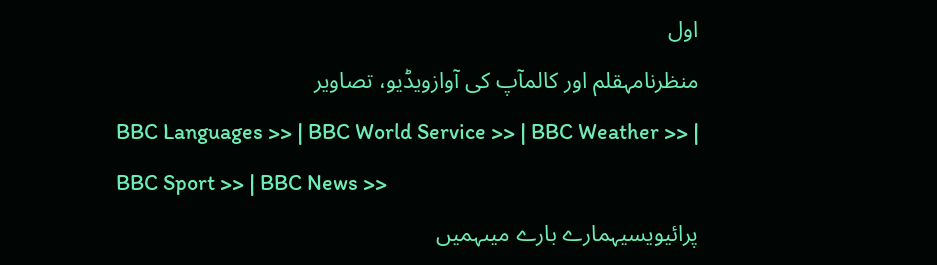اول
منظرنامہقلم اور کالمآپ کی آوازویڈیو، تصاویر
BBC Languages >> | BBC World Service >> | BBC Weather >> | BBC Sport >> | BBC News >>
پرائیویسیہمارے بارے میںہمیں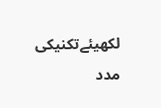لکھیئےتکنیکی مدد